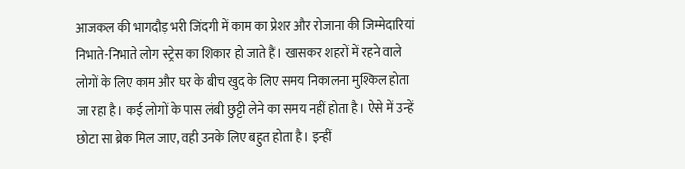आजकल की भागदौड़ भरी ज‍िंदगी में काम का प्रेशर और रोजाना की ज‍िम्‍मेदार‍ियां न‍िभाते-न‍िभाते लोग स्‍ट्रेस का श‍िकार हो जाते हैं। खासकर शहरों में रहने वाले लोगों के लिए काम और घर के बीच खुद के लिए समय निकालना मुश्किल होता जा रहा है। कई लोगों के पास लंबी छुट्टी लेने का समय नहीं होता है। ऐसे में उन्‍हें छोटा सा ब्रेक म‍िल जाए, वही उनके ल‍िए बहुत होता है। इन्हीं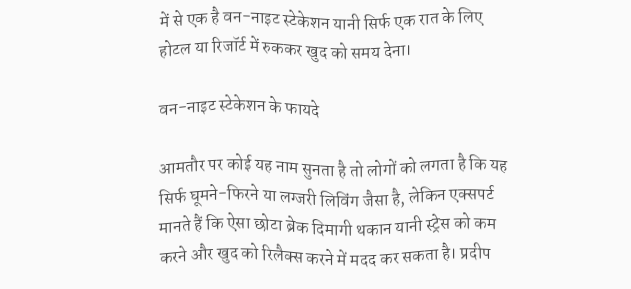में से एक है वन-नाइट स्टेकेशन यानी सिर्फ एक रात के लिए होटल या रिजॉर्ट में रुककर खुद को समय देना।

वन-नाइट स्टेकेशन के फायदे

आमतौर पर कोई यह नाम सुनता है तो लोगों को लगता है क‍ि यह सिर्फ घूमने-फिरने या लग्जरी ल‍िव‍िंग जैसा है, लेकिन एक्सपर्ट मानते हैं क‍ि ऐसा छोटा ब्रेक द‍िमागी थकान यानी स्‍ट्रेस को कम करने और खुद को रिलैक्स करने में मदद कर सकता है। प्रदीप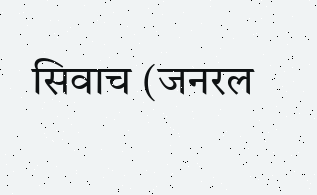सिवाच (जनरल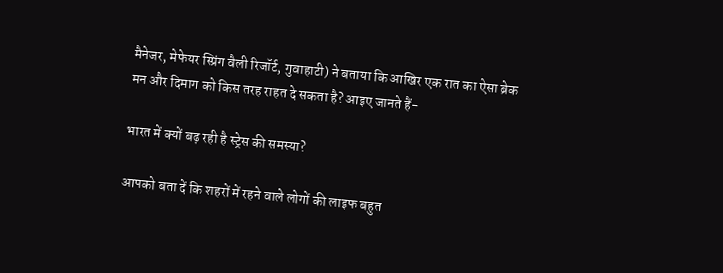मैनेजर, मेफेयर स्प्रिंग वैली रिजॉर्ट, गुवाहाटी) ने बताया कि आखिर एक रात का ऐसा ब्रेक मन और दिमाग को किस तरह राहत दे सकता है? आइए जानते हैं-

भारत में क्यों बढ़ रही है स्ट्रेस की समस्या?

आपको बता दें क‍ि शहरों में रहने वाले लोगों की लाइफ बहुत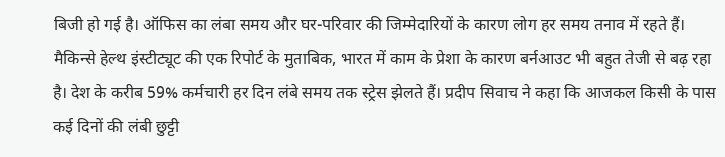बिजी हो गई है। ऑफिस का लंबा समय और घर-परिवार की जिम्मेदारियों के कारण लोग हर समय तनाव में रहते हैं। मैकिन्से हेल्थ इंस्टीट्यूट की एक रिपोर्ट के मुताबिक, भारत में काम के प्रेशा के कारण बर्नआउट भी बहुत तेजी से बढ़ रहा है। देश के करीब 59% कर्मचारी हर दिन लंबे समय तक स्ट्रेस झेलते हैं। प्रदीप सिवाच ने कहा क‍ि आजकल किसी के पास कई दिनों की लंबी छुट्टी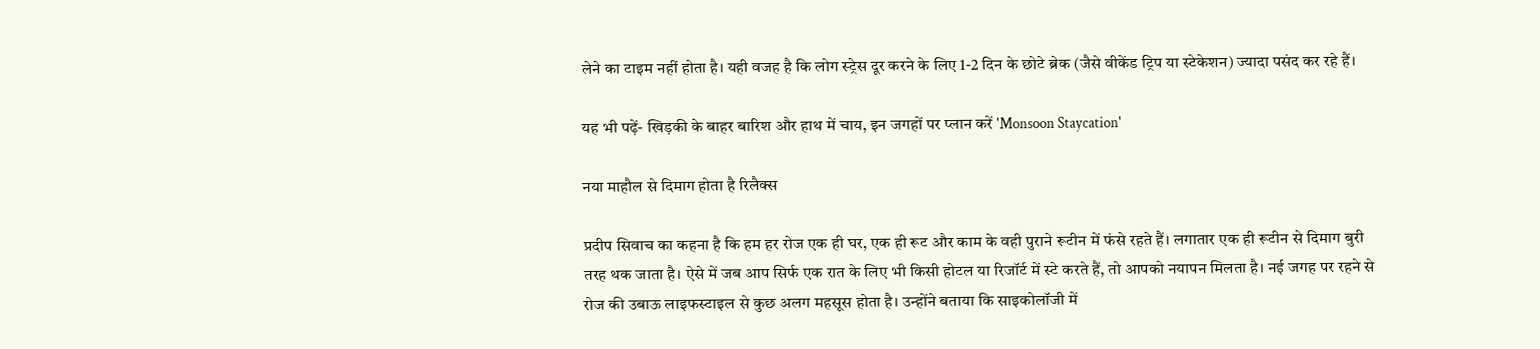लेने का टाइम नहीं होता है। यही वजह है कि लोग स्‍ट्रेस दूर करने के लिए 1-2 दिन के छोटे ब्रेक (जैसे वीकेंड ट्रिप या स्टेकेशन) ज्यादा पसंद कर रहे हैं।

यह भी पढ़ें- खिड़की के बाहर बारिश और हाथ में चाय, इन जगहों पर प्लान करें 'Monsoon Staycation'

नया माहौल से द‍िमाग होता है र‍िलैक्‍स

प्रदीप स‍िवाच का कहना है क‍ि हम हर रोज एक ही घर, एक ही रूट और काम के वही पुराने रूटीन में फंसे रहते हैं। लगातार एक ही रूटीन से दिमाग बुरी तरह थक जाता है। ऐसे में जब आप सिर्फ एक रात के लिए भी किसी होटल या रिजॉर्ट में स्‍टे करते हैं, तो आपको नयापन म‍िलता है। नई जगह पर रहने से रोज की उबाऊ लाइफस्‍टाइल से कुछ अलग महसूस होता है। उन्‍होंने बताया क‍ि साइकोलॉजी में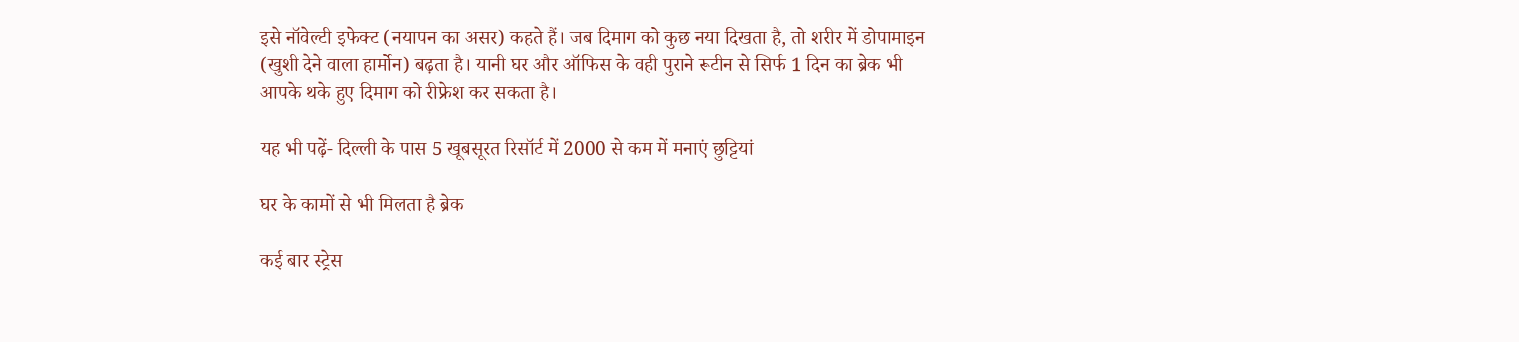इसे नॉवेल्टी इफेक्ट (नयापन का असर) कहते हैं। जब दिमाग को कुछ नया दिखता है, तो शरीर में डोपामाइन (खुशी देने वाला हार्मोन) बढ़ता है। यानी घर और ऑफिस के वही पुराने रूटीन से सिर्फ 1 दिन का ब्रेक भी आपके थके हुए दिमाग को रीफ्रेश कर सकता है।

यह भी पढ़ें- दिल्ली के पास 5 खूबसूरत रिसॉर्ट में 2000 से कम में मनाएं छुट्टियां

घर के कामों से भी मिलता है ब्रेक

कई बार स्‍ट्रेस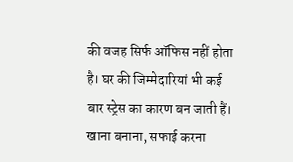की वजह सिर्फ ऑफिस नहीं होता है। घर की जिम्मेदारियां भी कई बार स्‍ट्रेस का कारण बन जाती हैं। खाना बनाना, सफाई करना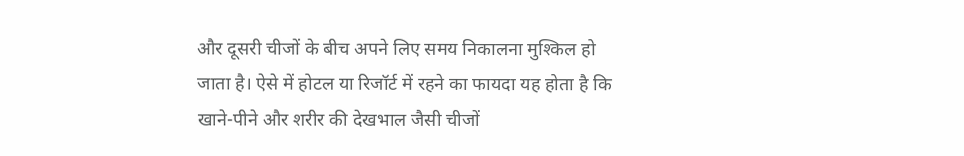और दूसरी चीजों के बीच अपने लिए समय निकालना मुश्किल हो जाता है। ऐसे में होटल या रिजॉर्ट में रहने का फायदा यह होता है कि खाने-पीने और शरीर की देखभाल जैसी चीजों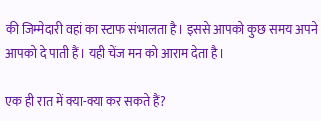की जिम्मेदारी वहां का स्टाफ संभालता है। इससे आपको कुछ समय अपने आपको दे पाती हैं। यही चेंज मन को आराम देता है।

एक ही रात में क्या-क्या कर सकते हैं?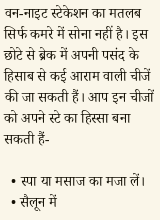वन-नाइट स्टेकेशन का मतलब सिर्फ कमरे में सोना नहीं है। इस छोटे से ब्रेक में अपनी पसंद के हिसाब से कई आराम वाली चीजें की जा सकती हैं। आप इन चीजों को अपने स्टे का हिस्सा बना सकती हैं-

  • स्पा या मसाज का मजा लें।
  • सैलून में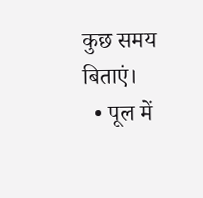कुछ समय बिताएं।
  • पूल में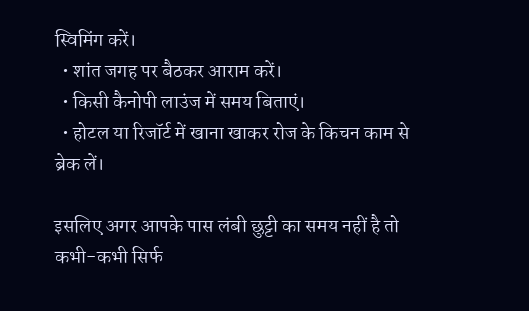स्विमिंग करें।
  • शांत जगह पर बैठकर आराम करें।
  • किसी कैनोपी लाउंज में समय बिताएं।
  • होटल या रिजॉर्ट में खाना खाकर रोज के किचन काम से ब्रेक लें।

इसल‍िए अगर आपके पास लंबी छुट्टी का समय नहीं है तो कभी-कभी सिर्फ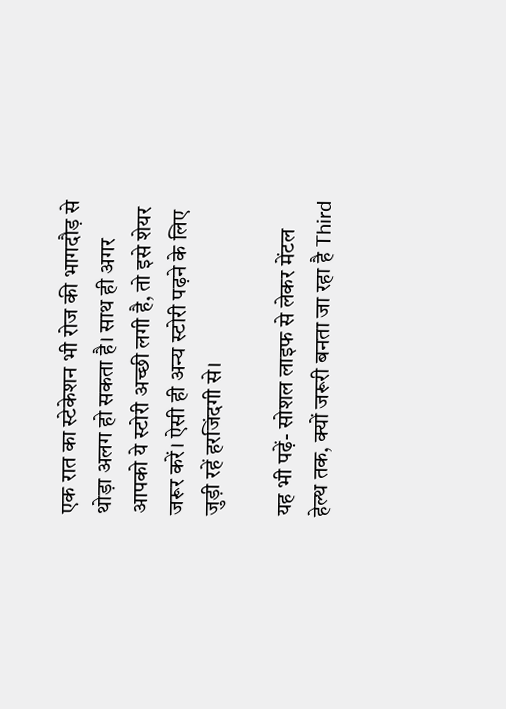एक रात का स्टेकेशन भी रोज की भागदौड़ से थोड़ा अलग हो सकता है। साथ ही अगर आपको ये स्टोरी अच्छी लगी है, तो इसे शेयर जरूर करें। ऐसी ही अन्य स्टोरी पढ़ने के लिए जुड़ी रहें हरजिंदगी से।

यह भी पढ़ें- सोशल लाइफ से लेकर मेंटल हेल्थ तक, क्यों जरूरी बनता जा रहा है Third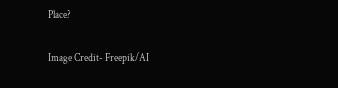Place?

Image Credit- Freepik/AI